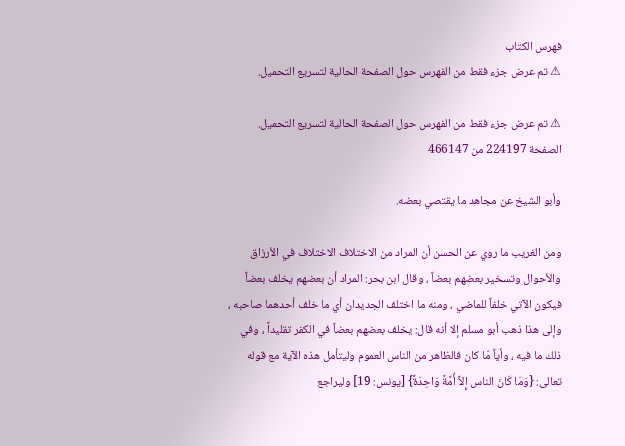فهرس الكتاب
⚠ تم عرض جزء فقط من الفهرس حول الصفحة الحالية لتسريع التحميل.

⚠ تم عرض جزء فقط من الفهرس حول الصفحة الحالية لتسريع التحميل.
الصفحة 224197 من 466147

وأبو الشيخ عن مجاهد ما يقتصي بعضه.

ومن الغريب ما روي عن الحسن أن المراد من الاختلاف الاختلاف في الأرزاق والأحوال وتسخير بعضهم بعضاً ، وقال ابن بحر: المراد أن بعضهم يخلف بعضاً فيكون الآتي خلفاً للماضي ، ومنه ما اختلف الجديدان أي ما خلف أحدهما صاحبه ، وإلى هذا ذهب أبو مسلم إلا أنه قال: يخلف بعضهم بعضاً في الكفر تقليداً ، وفي ذلك ما فيه ، وأياً مّا كان فالظاهر من الناس العموم وليتأمل هذه الآية مع قوله تعالى: {وَمَا كَانَ الناس إِلاَّ أُمَّةً وَاحِدَةً} [يونس: 19] وليراجع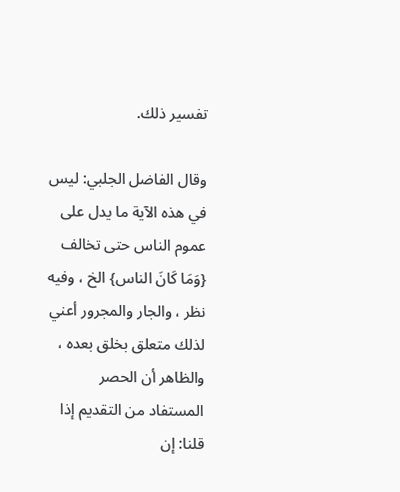تفسير ذلك.

وقال الفاضل الجلبي: ليس في هذه الآية ما يدل على عموم الناس حتى تخالف {وَمَا كَانَ الناس} الخ ، وفيه نظر ، والجار والمجرور أعني لذلك متعلق بخلق بعده ، والظاهر أن الحصر المستفاد من التقديم إذا قلنا: إن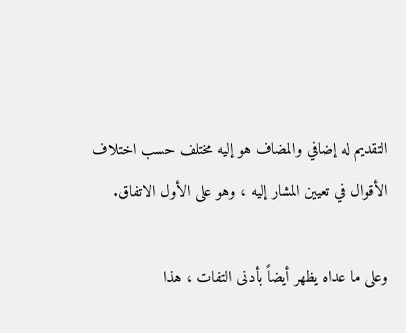التقديم له إضافي والمضاف هو إليه مختلف حسب اختلاف الأقوال في تعيين المشار إليه ، وهو على الأول الاتفاق.

وعلى ما عداه يظهر أيضاً بأدنى التفات ، هذا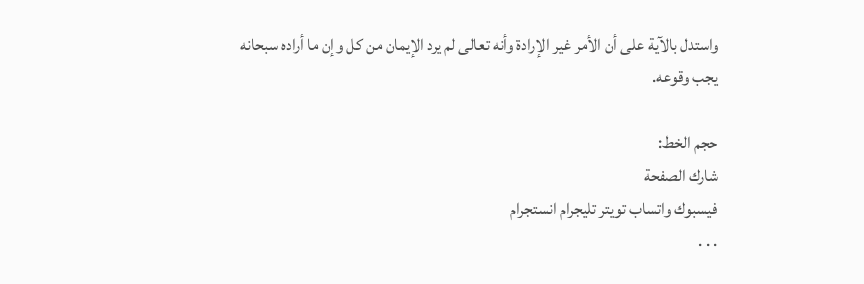واستدل بالآية على أن الأمر غير الإرادة وأنه تعالى لم يرد الإيمان من كل وإن ما أراده سبحانه يجب وقوعه.

حجم الخط:
شارك الصفحة
فيسبوك واتساب تويتر تليجرام انستجرام
. . .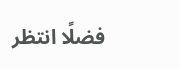فضلًا انتظر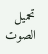تحميل الصوت